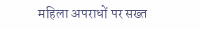महिला अपराधों पर सख्त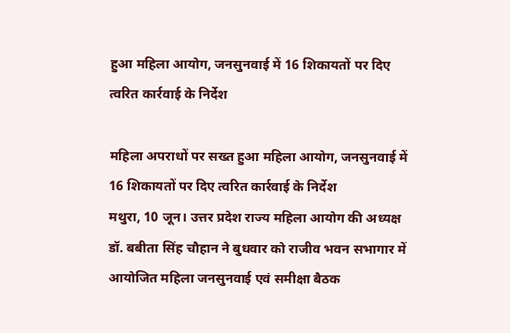हुआ महिला आयोग, जनसुनवाई में 16 शिकायतों पर दिए त्वरित कार्रवाई के निर्देश

महिला अपराधों पर सख्त हुआ महिला आयोग, जनसुनवाई में 16 शिकायतों पर दिए त्वरित कार्रवाई के निर्देश
मथुरा, 10 जून। उत्तर प्रदेश राज्य महिला आयोग की अध्यक्ष डॉ. बबीता सिंह चौहान ने बुधवार को राजीव भवन सभागार में आयोजित महिला जनसुनवाई एवं समीक्षा बैठक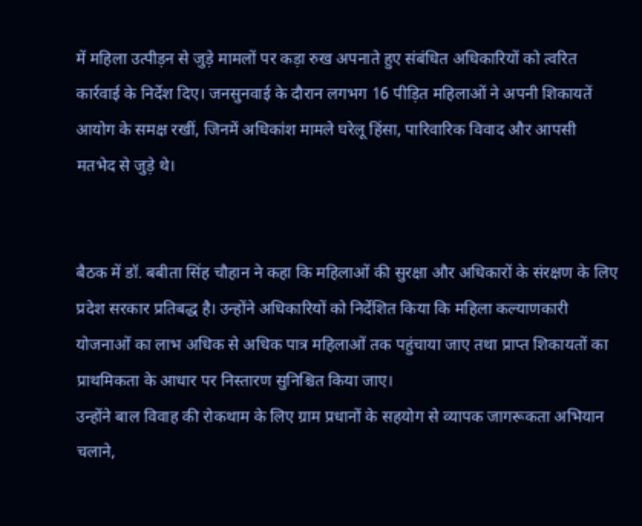में महिला उत्पीड़न से जुड़े मामलों पर कड़ा रुख अपनाते हुए संबंधित अधिकारियों को त्वरित कार्रवाई के निर्देश दिए। जनसुनवाई के दौरान लगभग 16 पीड़ित महिलाओं ने अपनी शिकायतें आयोग के समक्ष रखीं, जिनमें अधिकांश मामले घरेलू हिंसा, पारिवारिक विवाद और आपसी मतभेद से जुड़े थे।


बैठक में डॉ. बबीता सिंह चौहान ने कहा कि महिलाओं की सुरक्षा और अधिकारों के संरक्षण के लिए प्रदेश सरकार प्रतिबद्ध है। उन्होंने अधिकारियों को निर्देशित किया कि महिला कल्याणकारी योजनाओं का लाभ अधिक से अधिक पात्र महिलाओं तक पहुंचाया जाए तथा प्राप्त शिकायतों का प्राथमिकता के आधार पर निस्तारण सुनिश्चित किया जाए।
उन्होंने बाल विवाह की रोकथाम के लिए ग्राम प्रधानों के सहयोग से व्यापक जागरूकता अभियान चलाने,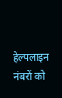हेल्पलाइन नंबरों को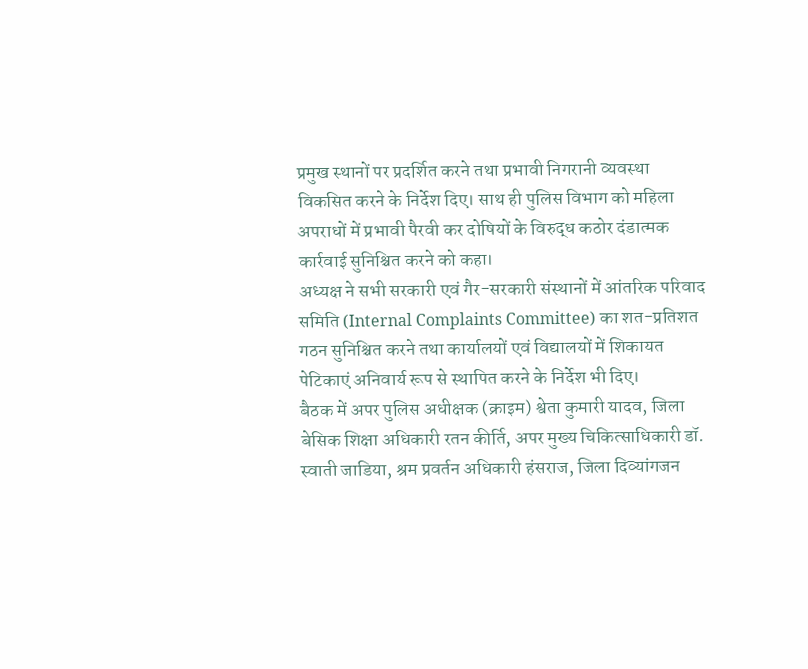प्रमुख स्थानों पर प्रदर्शित करने तथा प्रभावी निगरानी व्यवस्था विकसित करने के निर्देश दिए। साथ ही पुलिस विभाग को महिला अपराधों में प्रभावी पैरवी कर दोषियों के विरुद्ध कठोर दंडात्मक कार्रवाई सुनिश्चित करने को कहा।
अध्यक्ष ने सभी सरकारी एवं गैर-सरकारी संस्थानों में आंतरिक परिवाद समिति (Internal Complaints Committee) का शत-प्रतिशत गठन सुनिश्चित करने तथा कार्यालयों एवं विद्यालयों में शिकायत पेटिकाएं अनिवार्य रूप से स्थापित करने के निर्देश भी दिए।
बैठक में अपर पुलिस अधीक्षक (क्राइम) श्वेता कुमारी यादव, जिला बेसिक शिक्षा अधिकारी रतन कीर्ति, अपर मुख्य चिकित्साधिकारी डॉ. स्वाती जाडिया, श्रम प्रवर्तन अधिकारी हंसराज, जिला दिव्यांगजन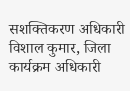सशक्तिकरण अधिकारी विशाल कुमार, जिला कार्यक्रम अधिकारी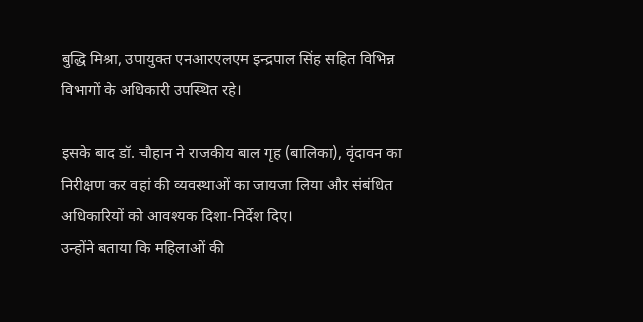बुद्धि मिश्रा, उपायुक्त एनआरएलएम इन्द्रपाल सिंह सहित विभिन्न विभागों के अधिकारी उपस्थित रहे।

इसके बाद डॉ. चौहान ने राजकीय बाल गृह (बालिका), वृंदावन का निरीक्षण कर वहां की व्यवस्थाओं का जायजा लिया और संबंधित अधिकारियों को आवश्यक दिशा-निर्देश दिए।
उन्होंने बताया कि महिलाओं की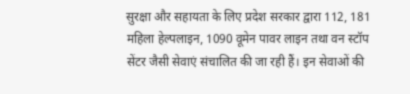सुरक्षा और सहायता के लिए प्रदेश सरकार द्वारा 112, 181 महिला हेल्पलाइन, 1090 वूमेन पावर लाइन तथा वन स्टॉप सेंटर जैसी सेवाएं संचालित की जा रही हैं। इन सेवाओं की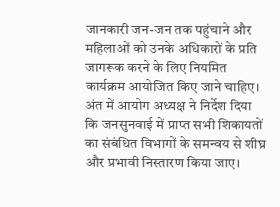जानकारी जन-जन तक पहुंचाने और महिलाओं को उनके अधिकारों के प्रति जागरूक करने के लिए नियमित कार्यक्रम आयोजित किए जाने चाहिए।
अंत में आयोग अध्यक्ष ने निर्देश दिया कि जनसुनवाई में प्राप्त सभी शिकायतों का संबंधित विभागों के समन्वय से शीघ्र और प्रभावी निस्तारण किया जाए।